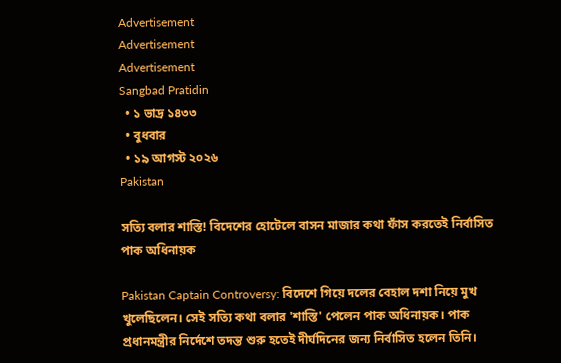Advertisement
Advertisement
Advertisement
Sangbad Pratidin
  • ১ ভাদ্র ১৪৩৩
  • বুধবার
  • ১৯ আগস্ট ২০২৬
Pakistan

সত্যি বলার শাস্তি! বিদেশের হোটেলে বাসন মাজার কথা ফাঁস করতেই নির্বাসিত পাক অধিনায়ক

Pakistan Captain Controversy: বিদেশে গিয়ে দলের বেহাল দশা নিয়ে মুখ খুলেছিলেন। সেই সত্যি কথা বলার 'শাস্তি' পেলেন পাক অধিনায়ক। পাক প্রধানমন্ত্রীর নির্দেশে তদন্ত শুরু হতেই দীর্ঘদিনের জন্য নির্বাসিত হলেন তিনি।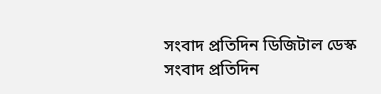সংবাদ প্রতিদিন ডিজিটাল ডেস্ক
সংবাদ প্রতিদিন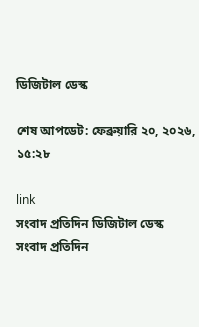ডিজিটাল ডেস্ক

শেষ আপডেট: ফেব্রুয়ারি ২০, ২০২৬, ১৫:২৮

link
সংবাদ প্রতিদিন ডিজিটাল ডেস্ক
সংবাদ প্রতিদিন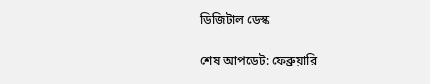ডিজিটাল ডেস্ক

শেষ আপডেট: ফেব্রুয়ারি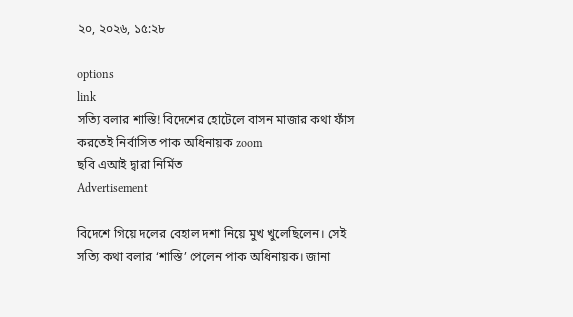২০, ২০২৬, ১৫:২৮

options
link
সত্যি বলার শাস্তি! বিদেশের হোটেলে বাসন মাজার কথা ফাঁস করতেই নির্বাসিত পাক অধিনায়ক zoom
ছবি এআই দ্বারা নির্মিত
Advertisement

বিদেশে গিয়ে দলের বেহাল দশা নিয়ে মুখ খুলেছিলেন। সেই সত্যি কথা বলার ‘শাস্তি’ পেলেন পাক অধিনায়ক। জানা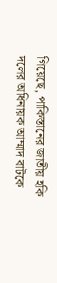গিয়েছে, পাকিস্তানের জাতীয় হকি দলের অধিনায়ক আম্মাদ বাটকে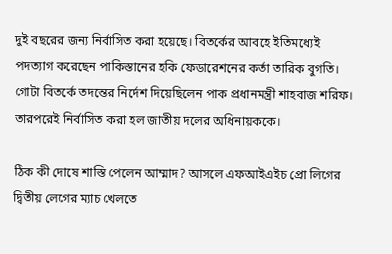দুই বছরের জন্য নির্বাসিত করা হয়েছে। বিতর্কের আবহে ইতিমধ্যেই পদত্যাগ করেছেন পাকিস্তানের হকি ফেডারেশনের কর্তা তারিক বুগতি। গোটা বিতর্কে তদন্তের নির্দেশ দিয়েছিলেন পাক প্রধানমন্ত্রী শাহবাজ শরিফ। তারপরেই নির্বাসিত করা হল জাতীয় দলের অধিনায়ককে।

ঠিক কী দোষে শাস্তি পেলেন আম্মাদ? আসলে এফআইএইচ প্রো লিগের দ্বিতীয় লেগের ম্যাচ খেলতে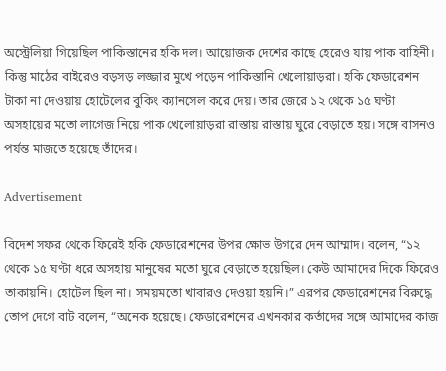অস্ট্রেলিয়া গিয়েছিল পাকিস্তানের হকি দল। আয়োজক দেশের কাছে হেরেও যায় পাক বাহিনী। কিন্তু মাঠের বাইরেও বড়সড় লজ্জার মুখে পড়েন পাকিস্তানি খেলোয়াড়রা। হকি ফেডারেশন টাকা না দেওয়ায় হোটেলের বুকিং ক্যানসেল করে দেয়। তার জেরে ১২ থেকে ১৫ ঘণ্টা অসহায়ের মতো লাগেজ নিয়ে পাক খেলোয়াড়রা রাস্তায় রাস্তায় ঘুরে বেড়াতে হয়। সঙ্গে বাসনও পর্যন্ত মাজতে হয়েছে তাঁদের।

Advertisement

বিদেশ সফর থেকে ফিরেই হকি ফেডারেশনের উপর ক্ষোভ উগরে দেন আম্মাদ। বলেন, “১২ থেকে ১৫ ঘণ্টা ধরে অসহায় মানুষের মতো ঘুরে বেড়াতে হয়েছিল। কেউ আমাদের দিকে ফিরেও তাকায়নি। হোটেল ছিল না। সময়মতো খাবারও দেওয়া হয়নি।” এরপর ফেডারেশনের বিরুদ্ধে তোপ দেগে বাট বলেন, “অনেক হয়েছে। ফেডারেশনের এখনকার কর্তাদের সঙ্গে আমাদের কাজ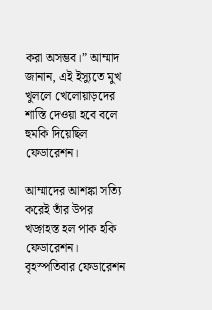করা অসম্ভব।” আম্মাদ জানান, এই ইস্যুতে মুখ খুললে খেলোয়াড়দের শাস্তি দেওয়া হবে বলে হুমকি দিয়েছিল ফেডারেশন।

আম্মাদের আশঙ্কা সত্যি করেই তাঁর উপর খড়্গহস্ত হল পাক হকি ফেডারেশন। বৃহস্পতিবার ফেডারেশন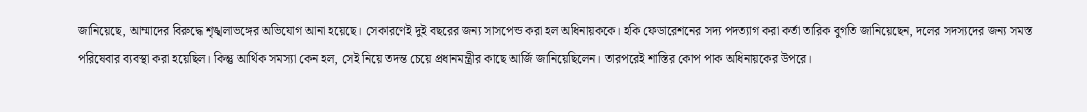জানিয়েছে, আম্মাদের বিরুদ্ধে শৃঙ্খলাভঙ্গের অভিযোগ আনা হয়েছে। সেকারণেই দুই বছরের জন্য সাসপেন্ড করা হল অধিনায়ককে। হকি ফেডারেশনের সদ্য পদত্যাগ করা কর্তা তারিক বুগতি জানিয়েছেন, দলের সদস্যদের জন্য সমস্ত পরিষেবার ব্যবস্থা করা হয়েছিল। কিন্তু আর্থিক সমস্যা কেন হল, সেই নিয়ে তদন্ত চেয়ে প্রধানমন্ত্রীর কাছে আর্জি জানিয়েছিলেন। তারপরেই শাস্তির কোপ পাক অধিনায়কের উপরে।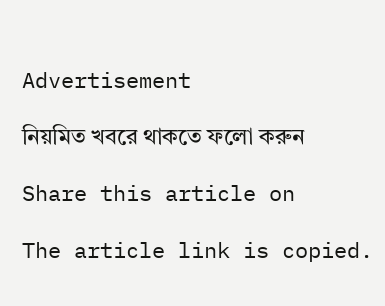Advertisement

নিয়মিত খবরে থাকতে ফলো করুন

Share this article on

The article link is copied.